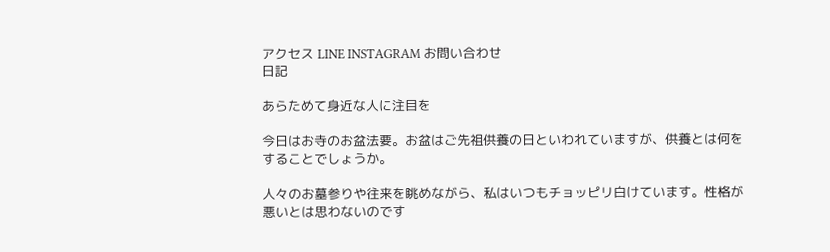アクセス LINE INSTAGRAM お問い合わせ
日記

あらためて身近な人に注目を

今日はお寺のお盆法要。お盆はご先祖供養の日といわれていますが、供養とは何をすることでしょうか。

人々のお墓参りや往来を眺めながら、私はいつもチョッピリ白けています。性格が悪いとは思わないのです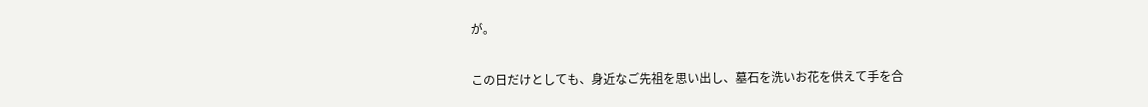が。

この日だけとしても、身近なご先祖を思い出し、墓石を洗いお花を供えて手を合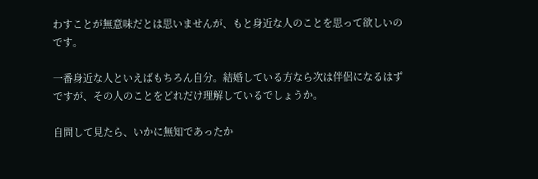わすことが無意味だとは思いませんが、もと身近な人のことを思って欲しいのです。

一番身近な人といえばもちろん自分。結婚している方なら次は伴侶になるはずですが、その人のことをどれだけ理解しているでしょうか。

自問して見たら、いかに無知であったか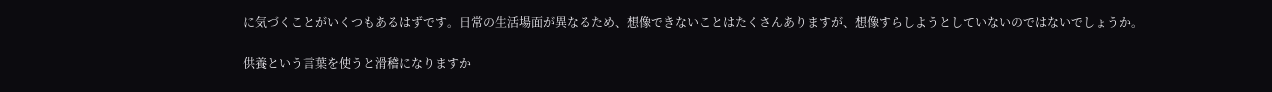に気づくことがいくつもあるはずです。日常の生活場面が異なるため、想像できないことはたくさんありますが、想像すらしようとしていないのではないでしょうか。

供養という言葉を使うと滑稽になりますか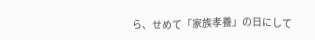ら、せめて「家族孝養」の日にして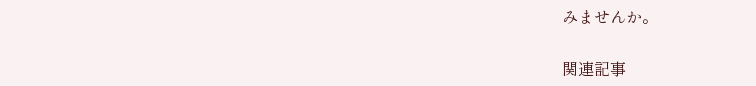みませんか。

関連記事